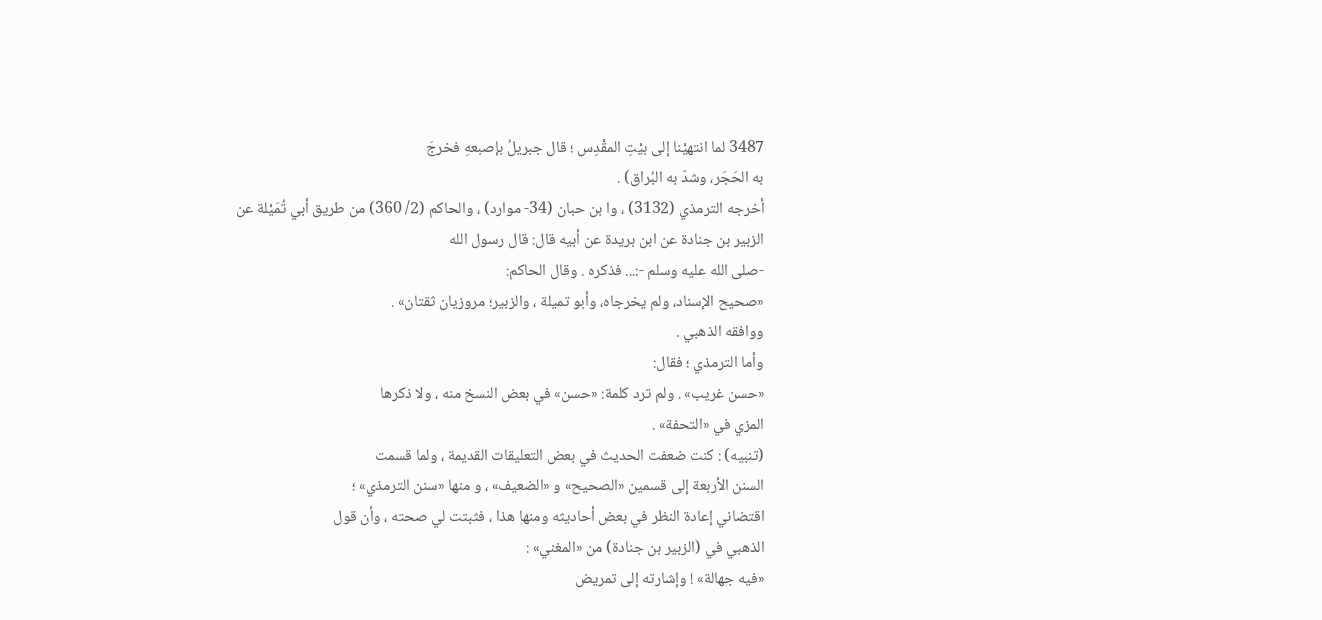3487 لما انتهيْنا إلى بيْتِ المقْدِس ؛ قال جبريلُ بإصبعهِ فخرجَ
به الحَجَر، وشدّ به البُراق) .
أخرجه الترمذي (3132) ، وا بن حبان (34- موارد) ، والحاكم (2/ 360) من طريق أبي تُمَيْلة عن الزبير بن جنادة عن ابن بريدة عن أبيه قال: قال رسول الله
-صلى الله عليه وسلم -:... فذكره . وقال الحاكم:
«صحيح الإسناد، ولم يخرجاه، وأبو تميلة ، والزبير؛ مروزيان ثقتان» .
ووافقه الذهبي .
وأما الترمذي ؛ فقال:
«حسن غريب» . ولم ترد كلمة: «حسن» في بعض النسخ منه ، ولا ذكرها
المزي في «التحفة» .
(تنبيه) : كنت ضعفت الحديث في بعض التعليقات القديمة ، ولما قسمت
السنن الأربعة إلى قسمين «الصحيح» و «الضعيف» ، و منها «سنن الترمذي» ؛
اقتضاني إعادة النظر في بعض أحاديثه ومنها هذا ، فثبتت لي صحته ، وأن قول
الذهبي في (الزبير بن جنادة) من «المغني» :
«فيه جهالة» ! وإشارته إلى تمريض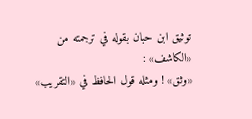توثيق ابن حبان بقوله في ترجمته من
«الكاشف» :
«وثق» ! ومثله قول الحافظ في «التقريب»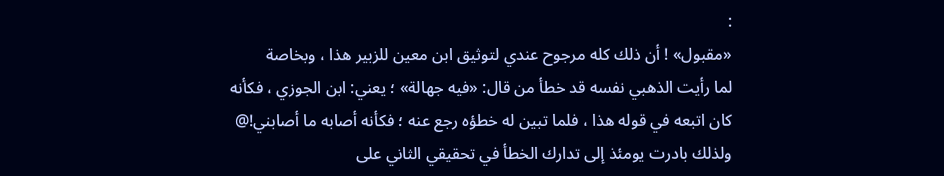:
«مقبول» ! أن ذلك كله مرجوح عندي لتوثيق ابن معين للزبير هذا ، وبخاصة
لما رأيت الذهبي نفسه قد خطأ من قال: «فيه جهالة» ؛ يعني: ابن الجوزي ، فكأنه
كان اتبعه في قوله هذا ، فلما تبين له خطؤه رجع عنه ؛ فكأنه أصابه ما أصابني!@
ولذلك بادرت يومئذ إلى تدارك الخطأ في تحقيقي الثاني على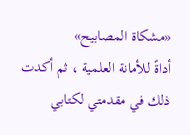«مشكاة المصابيح»
أداةً للأمانة العلمية ، ثم أكدت ذلك في مقدمتي لكتابي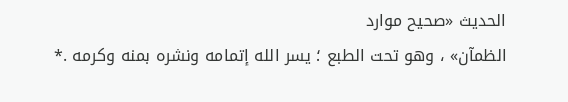الحديث «صحيح موارد
الظمآن» ، وهو تحت الطبع ؛ يسر الله إتمامه ونشره بمنه وكرمه .*